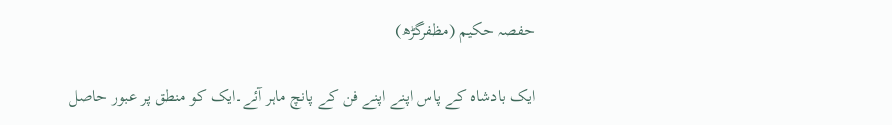حفصہ حکیم (مظفرگڑھ)

ایک بادشاہ کے پاس اپنے اپنے فن کے پانچ ماہر آئے۔ایک کو منطق پر عبور حاصل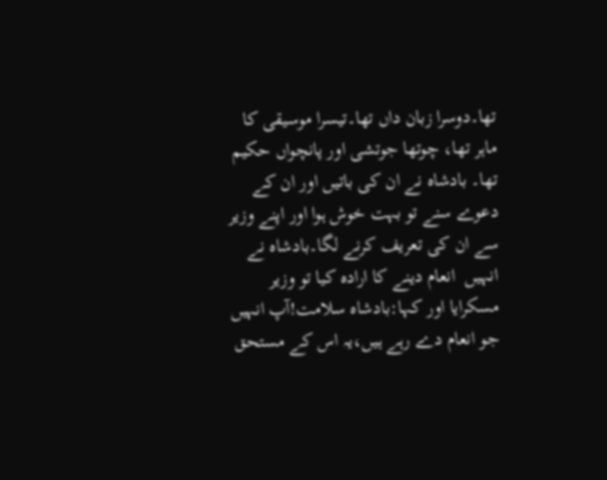تھا۔دوسرا زبان داں تھا۔تیسرا موسیقی کا ماہر تھا، چوتھا جوتشی اور پانچواں حکیم تھا۔ بادشاہ نے ان کی باتیں اور ان کے دعوے سنے تو بہت خوش ہوا اور اپنے وزیر سے ان کی تعریف کرنے لگا۔بادشاہ نے انہیں  انعام دینے کا ارادہ کیا تو وزیر مسکرایا اور کہا:بادشاہ سلامت!آپ انہیں جو انعام دے رہے ہیں،یہ اس کے مستحق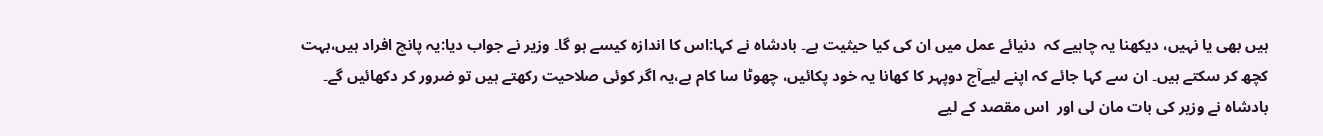ہیں بھی یا نہیں، دیکھنا یہ چاہیے کہ  دنیائے عمل میں ان کی کیا حیثیت ہے۔ بادشاہ نے کہا:اس کا اندازہ کیسے ہو گا۔ وزیر نے جواب دیا:یہ پانچ افراد ہیں،بہت کچھ کر سکتے ہیں۔ ان سے کہا جائے کہ اپنے لیےآج دوپہر کا کھانا یہ خود پکائیں، چھوٹا سا کام ہے،یہ اگر کوئی صلاحیت رکھتے ہیں تو ضرور کر دکھائیں گے۔ بادشاہ نے وزیر کی بات مان لی اور  اس مقصد کے لیے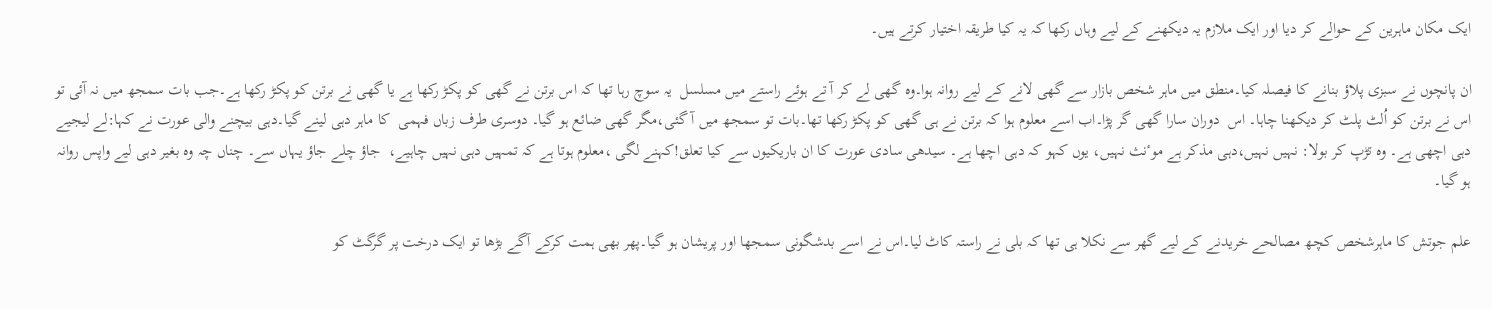ایک مکان ماہرین کے حوالے کر دیا اور ایک ملازم یہ دیکھنے کے لیے وہاں رکھا کہ یہ کیا طریقہ اختیار کرتے ہیں۔

ان پانچوں نے سبزی پلاؤ بنانے کا فیصلہ کیا۔منطق میں ماہر شخص بازار سے گھی لانے کے لیے روانہ ہوا۔وہ گھی لے کر آ تے ہوئے راستے میں مسلسل  یہ سوچ رہا تھا کہ اس برتن نے گھی کو پکڑ رکھا ہے یا گھی نے برتن کو پکڑ رکھا ہے۔جب بات سمجھ میں نہ آئی تو اس نے برتن کو اُلٹ پلٹ کر دیکھنا چاہا۔ اس  دوران سارا گھی گر پڑا۔اب اسے معلوم ہوا کہ برتن نے ہی گھی کو پکڑ رکھا تھا۔بات تو سمجھ میں آ گئی،مگر گھی ضائع ہو گیا۔ دوسری طرف زباں فہمی  کا ماہر دہی لینے گیا۔دہی بیچنے والی عورت نے کہا:لے لیجیے دہی اچھی ہے۔ وہ تڑپ کر بولا: نہیں نہیں،دہی مذکر ہے موٴنث نہیں، یوں کہو کہ دہی اچھا ہے۔ سیدھی سادی عورت کا ان باریکیوں سے کیا تعلق!کہنے لگی ،معلوم ہوتا ہے کہ تمہیں دہی نہیں چاہیے،  جاؤ چلے جاؤ یہاں سے۔ چناں چہ وہ بغیر دہی لیے واپس روانہ ہو گیا۔

علم جوتش کا ماہرشخص کچھ مصالحے خریدنے کے لیے گھر سے نکلا ہی تھا کہ بلی نے راستہ کاٹ لیا۔اس نے اسے بدشگونی سمجھا اور پریشان ہو گیا۔پھر بھی ہمت کرکے آگے بڑھا تو ایک درخت پر گرگٹ کو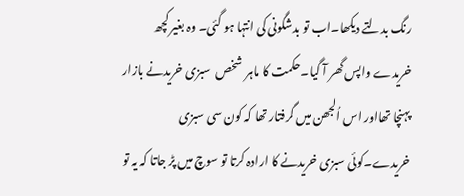رنگ بدلتے دیکھا۔اب تو بدشگونی کی انتہا ہو گئی۔ وہ بغیر کچھ خریدے واپس گھر آ گیا۔حکمت کا ماہر  شخص  سبزی خریدنے بازار پہنچا تھااور اس اُلجھن میں گرفتار تھا کہ کون سی سبزی خریدے۔کوئی سبزی خریدنے کا ارادہ کرتا تو سوچ میں پڑ جاتا کہ یہ تو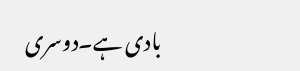بادی ہے۔دوسری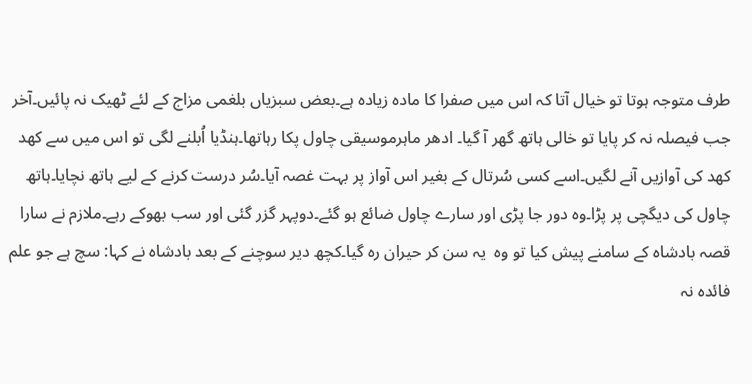طرف متوجہ ہوتا تو خیال آتا کہ اس میں صفرا کا مادہ زیادہ ہے۔بعض سبزیاں بلغمی مزاج کے لئے ٹھیک نہ پائیں۔آخر جب فیصلہ نہ کر پایا تو خالی ہاتھ گھر آ گیا۔ ادھر ماہرموسیقی چاول پکا رہاتھا۔ہنڈیا اُبلنے لگی تو اس میں سے کھد کھد کی آوازیں آنے لگیں۔اسے کسی سُرتال کے بغیر اس آواز پر بہت غصہ آیا۔سُر درست کرنے کے لیے ہاتھ نچایا۔ہاتھ چاول کی دیگچی پر پڑا۔وہ دور جا پڑی اور سارے چاول ضائع ہو گئے۔دوپہر گزر گئی اور سب بھوکے رہے۔ملازم نے سارا قصہ بادشاہ کے سامنے پیش کیا تو وہ  یہ سن کر حیران رہ گیا۔کچھ دیر سوچنے کے بعد بادشاہ نے کہا: سچ ہے جو علم فائدہ نہ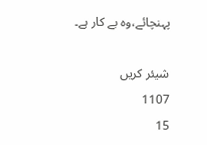پہنچائے،وہ بے کار ہے۔

شیئر کریں
1107
15